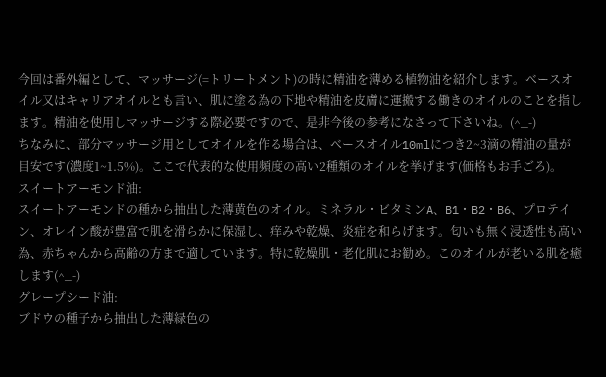今回は番外編として、マッサージ(=トリートメント)の時に精油を薄める植物油を紹介します。ベースオイル又はキャリアオイルとも言い、肌に塗る為の下地や精油を皮膚に運搬する働きのオイルのことを指します。精油を使用しマッサージする際必要ですので、是非今後の参考になさって下さいね。(^_-)
ちなみに、部分マッサージ用としてオイルを作る場合は、ベースオイル10mlにつき2~3滴の精油の量が目安です(濃度1~1.5%)。ここで代表的な使用頻度の高い2種類のオイルを挙げます(価格もお手ごろ)。
スイートアーモンド油:
スイートアーモンドの種から抽出した薄黄色のオイル。ミネラル・ビタミンA、B1・B2・B6、プロテイン、オレイン酸が豊富で肌を滑らかに保湿し、痒みや乾燥、炎症を和らげます。匂いも無く浸透性も高い為、赤ちゃんから高齢の方まで適しています。特に乾燥肌・老化肌にお勧め。このオイルが老いる肌を癒します(^_-)
グレープシード油:
ブドウの種子から抽出した薄緑色の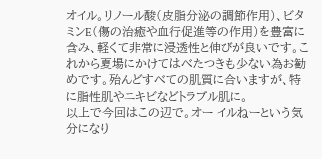オイル。リノール酸(皮脂分泌の調節作用)、ビタミンE(傷の治癒や血行促進等の作用)を豊富に含み、軽くて非常に浸透性と伸びが良いです。これから夏場にかけてはべたつきも少ない為お勧めです。殆んどすべての肌質に合いますが、特に脂性肌やニキビなどトラブル肌に。
以上で今回はこの辺で。オー イルねーという気分になり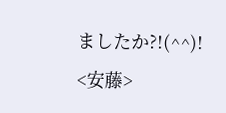ましたか?!(^^)!
<安藤>